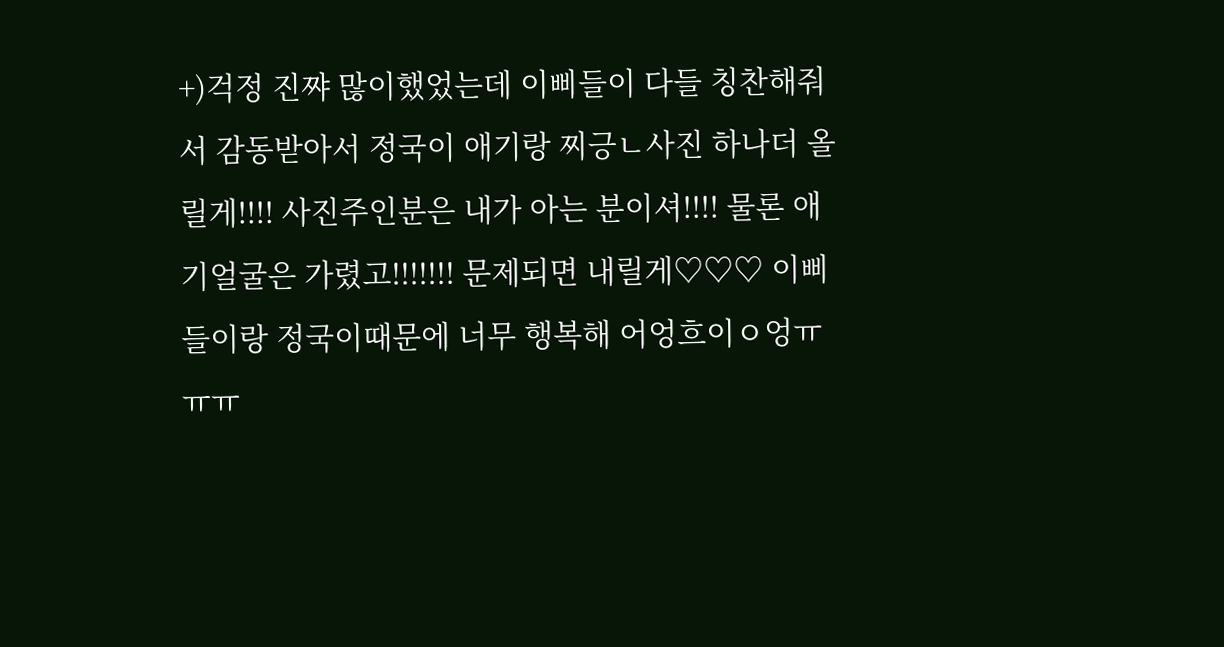+)걱정 진쨔 많이했었는데 이삐들이 다들 칭찬해줘서 감동받아서 정국이 애기랑 찌긍ㄴ사진 하나더 올릴게!!!! 사진주인분은 내가 아는 분이셔!!!! 물론 애기얼굴은 가렸고!!!!!!! 문제되면 내릴게♡♡♡ 이삐들이랑 정국이때문에 너무 행복해 어엉흐이ㅇ엉ㅠㅠㅠ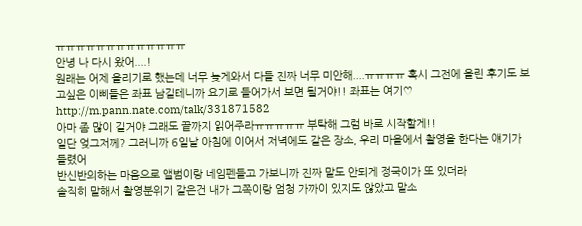ㅠㅠㅠㅠㅠㅠㅠㅠㅠㅠㅠㅠㅠ
안녕 나 다시 왔어....!
원래는 어제 올리기로 했는데 너무 늦게와서 다들 진짜 너무 미안해....ㅠㅠㅠㅠ 혹시 그전에 올린 후기도 보고싶은 이삐들은 좌표 남길테니까 요기로 들어가서 보면 될거야!! 좌표는 여기♡ http://m.pann.nate.com/talk/331871582
아마 좀 많이 길거야 그래도 끝까지 읽어주라ㅠㅠㅠㅠㅠ 부탁해 그럼 바로 시작할게!!
일단 엊그저께? 그러니까 6일날 아침에 이어서 저녁에도 같은 장소, 우리 마을에서 촬영을 한다는 얘기가 들렸어
반신반의하는 마음으로 앨범이랑 네임펜들고 가보니까 진짜 말도 안되게 정국이가 또 있더라
솔직히 말해서 촬영분위기 같은건 내가 그쪽이랑 엄청 가까이 있지도 않았고 말소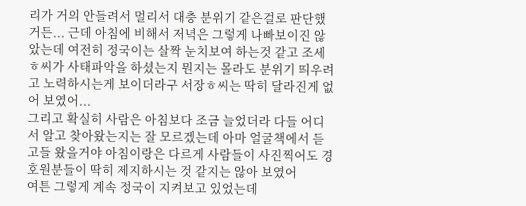리가 거의 안들려서 멀리서 대충 분위기 같은걸로 판단했거든... 근데 아침에 비해서 저녁은 그렇게 나빠보이진 않았는데 여전히 정국이는 살짝 눈치보여 하는것 같고 조세ㅎ씨가 사태파악을 하셨는지 뭔지는 몰라도 분위기 띄우려고 노력하시는게 보이더라구 서장ㅎ씨는 딱히 달라진게 없어 보였어...
그리고 확실히 사람은 아침보다 조금 늘었더라 다들 어디서 알고 찾아왔는지는 잘 모르겠는데 아마 얼굴책에서 듣고들 왔을거야 아침이랑은 다르게 사람들이 사진찍어도 경호원분들이 딱히 제지하시는 것 같지는 않아 보였어
여튼 그렇게 계속 정국이 지켜보고 있었는데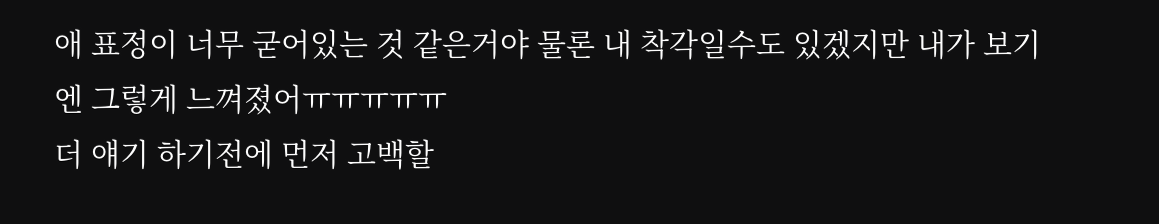애 표정이 너무 굳어있는 것 같은거야 물론 내 착각일수도 있겠지만 내가 보기엔 그렇게 느껴졌어ㅠㅠㅠㅠㅠ
더 얘기 하기전에 먼저 고백할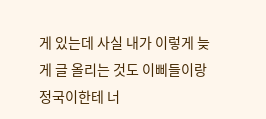게 있는데 사실 내가 이렇게 늦게 글 올리는 것도 이삐들이랑 정국이한테 너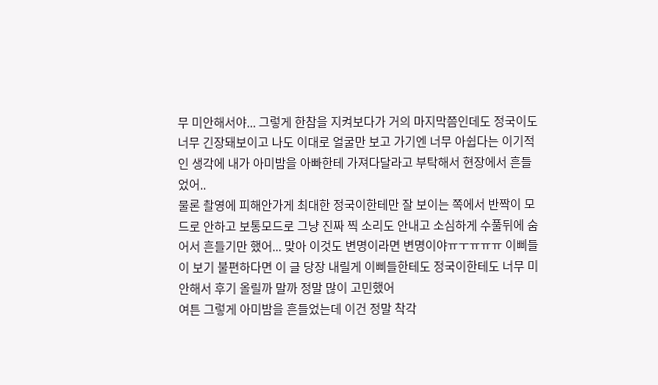무 미안해서야... 그렇게 한참을 지켜보다가 거의 마지막쯤인데도 정국이도 너무 긴장돼보이고 나도 이대로 얼굴만 보고 가기엔 너무 아쉽다는 이기적인 생각에 내가 아미밤을 아빠한테 가져다달라고 부탁해서 현장에서 흔들었어..
물론 촬영에 피해안가게 최대한 정국이한테만 잘 보이는 쪽에서 반짝이 모드로 안하고 보통모드로 그냥 진짜 찍 소리도 안내고 소심하게 수풀뒤에 숨어서 흔들기만 했어... 맞아 이것도 변명이라면 변명이야ㅠㅜㅠㅠㅠ 이삐들이 보기 불편하다면 이 글 당장 내릴게 이삐들한테도 정국이한테도 너무 미안해서 후기 올릴까 말까 정말 많이 고민했어
여튼 그렇게 아미밤을 흔들었는데 이건 정말 착각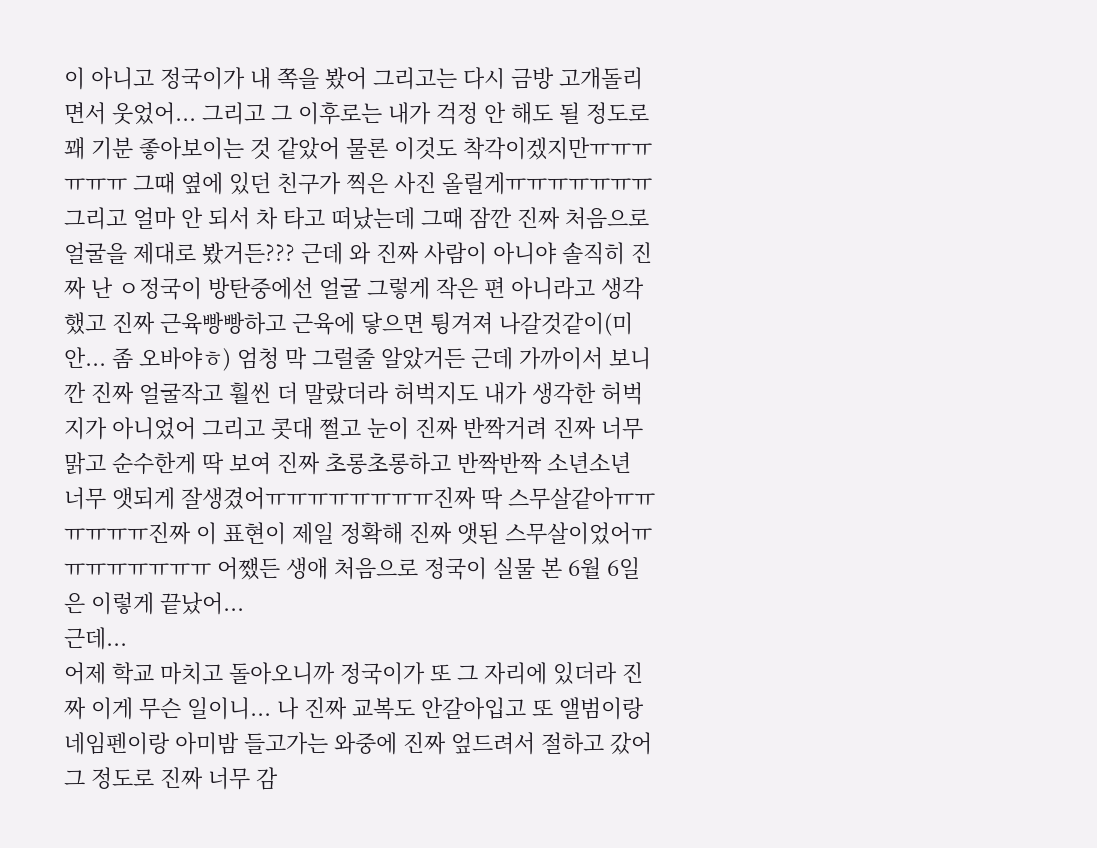이 아니고 정국이가 내 쪽을 봤어 그리고는 다시 금방 고개돌리면서 웃었어... 그리고 그 이후로는 내가 걱정 안 해도 될 정도로 꽤 기분 좋아보이는 것 같았어 물론 이것도 착각이겠지만ㅠㅠㅠㅠㅠㅠ 그때 옆에 있던 친구가 찍은 사진 올릴게ㅠㅠㅠㅠㅠㅠㅠ
그리고 얼마 안 되서 차 타고 떠났는데 그때 잠깐 진짜 처음으로 얼굴을 제대로 봤거든??? 근데 와 진짜 사람이 아니야 솔직히 진짜 난 ㅇ정국이 방탄중에선 얼굴 그렇게 작은 편 아니라고 생각했고 진짜 근육빵빵하고 근육에 닿으면 튕겨져 나갈것같이(미안... 좀 오바야ㅎ) 엄청 막 그럴줄 알았거든 근데 가까이서 보니깐 진짜 얼굴작고 훨씬 더 말랐더라 허벅지도 내가 생각한 허벅지가 아니었어 그리고 콧대 쩔고 눈이 진짜 반짝거려 진짜 너무 맑고 순수한게 딱 보여 진짜 초롱초롱하고 반짝반짝 소년소년 너무 앳되게 잘생겼어ㅠㅠㅠㅠㅠㅠㅠㅠ진짜 딱 스무살같아ㅠㅠㅠㅠㅠㅠ진짜 이 표현이 제일 정확해 진짜 앳된 스무살이었어ㅠㅠㅠㅠㅠㅠㅠㅠ 어쨌든 생애 처음으로 정국이 실물 본 6월 6일은 이렇게 끝났어...
근데...
어제 학교 마치고 돌아오니까 정국이가 또 그 자리에 있더라 진짜 이게 무슨 일이니... 나 진짜 교복도 안갈아입고 또 앨범이랑 네임펜이랑 아미밤 들고가는 와중에 진짜 엎드려서 절하고 갔어 그 정도로 진짜 너무 감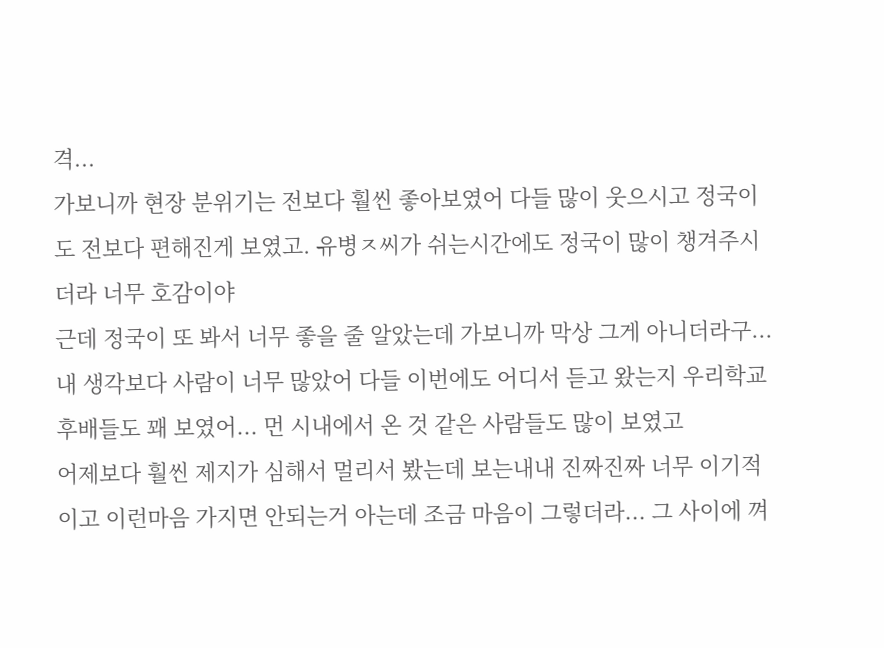격...
가보니까 현장 분위기는 전보다 훨씬 좋아보였어 다들 많이 웃으시고 정국이도 전보다 편해진게 보였고. 유병ㅈ씨가 쉬는시간에도 정국이 많이 챙겨주시더라 너무 호감이야
근데 정국이 또 봐서 너무 좋을 줄 알았는데 가보니까 막상 그게 아니더라구... 내 생각보다 사람이 너무 많았어 다들 이번에도 어디서 듣고 왔는지 우리학교 후배들도 꽤 보였어... 먼 시내에서 온 것 같은 사람들도 많이 보였고
어제보다 훨씬 제지가 심해서 멀리서 봤는데 보는내내 진짜진짜 너무 이기적이고 이런마음 가지면 안되는거 아는데 조금 마음이 그렇더라... 그 사이에 껴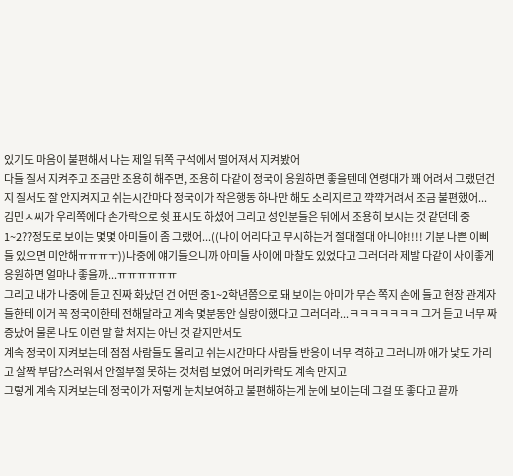있기도 마음이 불편해서 나는 제일 뒤쪽 구석에서 떨어져서 지켜봤어
다들 질서 지켜주고 조금만 조용히 해주면, 조용히 다같이 정국이 응원하면 좋을텐데 연령대가 꽤 어려서 그랬던건지 질서도 잘 안지켜지고 쉬는시간마다 정국이가 작은행동 하나만 해도 소리지르고 꺅꺅거려서 조금 불편했어...
김민ㅅ씨가 우리쪽에다 손가락으로 쉿 표시도 하셨어 그리고 성인분들은 뒤에서 조용히 보시는 것 같던데 중1~2??정도로 보이는 몇몇 아미들이 좀 그랬어...((나이 어리다고 무시하는거 절대절대 아니야!!!! 기분 나쁜 이삐들 있으면 미안해ㅠㅠㅠㅜ))나중에 얘기들으니까 아미들 사이에 마찰도 있었다고 그러더라 제발 다같이 사이좋게 응원하면 얼마나 좋을까...ㅠㅠㅠㅠㅠㅠ
그리고 내가 나중에 듣고 진짜 화났던 건 어떤 중1~2학년쯤으로 돼 보이는 아미가 무슨 쪽지 손에 들고 현장 관계자들한테 이거 꼭 정국이한테 전해달라고 계속 몇분동안 실랑이했다고 그러더라...ㅋㅋㅋㅋㅋㅋㅋ 그거 듣고 너무 짜증났어 물론 나도 이런 말 할 처지는 아닌 것 같지만서도
계속 정국이 지켜보는데 점점 사람들도 몰리고 쉬는시간마다 사람들 반응이 너무 격하고 그러니까 애가 낯도 가리고 살짝 부담?스러워서 안절부절 못하는 것처럼 보였어 머리카락도 계속 만지고
그렇게 계속 지켜보는데 정국이가 저렇게 눈치보여하고 불편해하는게 눈에 보이는데 그걸 또 좋다고 끝까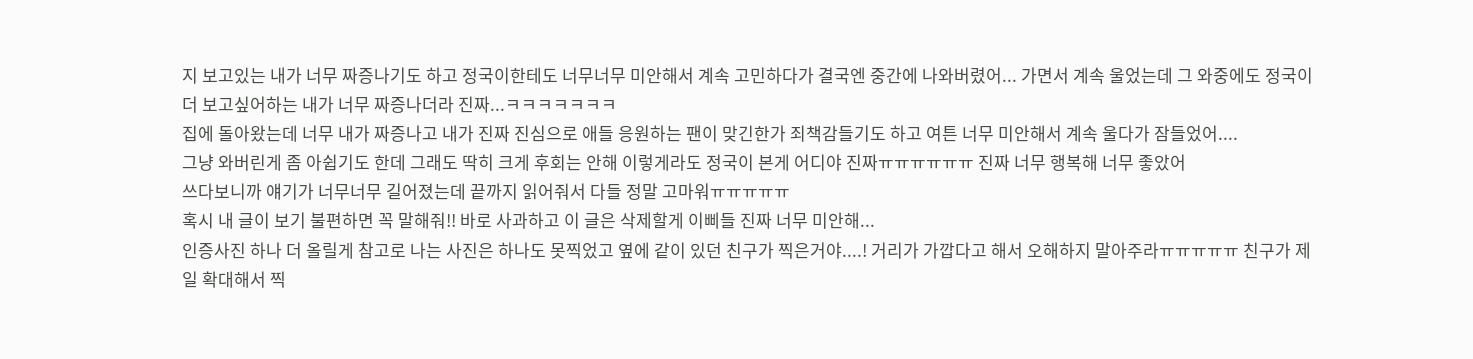지 보고있는 내가 너무 짜증나기도 하고 정국이한테도 너무너무 미안해서 계속 고민하다가 결국엔 중간에 나와버렸어... 가면서 계속 울었는데 그 와중에도 정국이 더 보고싶어하는 내가 너무 짜증나더라 진짜...ㅋㅋㅋㅋㅋㅋㅋ
집에 돌아왔는데 너무 내가 짜증나고 내가 진짜 진심으로 애들 응원하는 팬이 맞긴한가 죄책감들기도 하고 여튼 너무 미안해서 계속 울다가 잠들었어....
그냥 와버린게 좀 아쉽기도 한데 그래도 딱히 크게 후회는 안해 이렇게라도 정국이 본게 어디야 진짜ㅠㅠㅠㅠㅠㅠ 진짜 너무 행복해 너무 좋았어
쓰다보니까 얘기가 너무너무 길어졌는데 끝까지 읽어줘서 다들 정말 고마워ㅠㅠㅠㅠㅠ
혹시 내 글이 보기 불편하면 꼭 말해줘!! 바로 사과하고 이 글은 삭제할게 이삐들 진짜 너무 미안해...
인증사진 하나 더 올릴게 참고로 나는 사진은 하나도 못찍었고 옆에 같이 있던 친구가 찍은거야....! 거리가 가깝다고 해서 오해하지 말아주라ㅠㅠㅠㅠㅠ 친구가 제일 확대해서 찍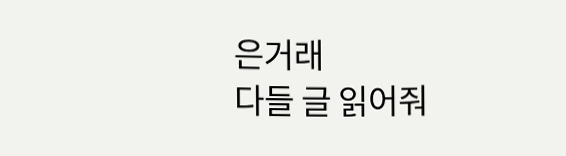은거래
다들 글 읽어줘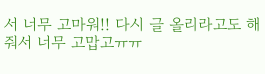서 너무 고마워!! 다시 글 올리라고도 해줘서 너무 고맙고ㅠㅠ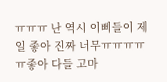ㅠㅠㅠ 난 역시 이삐들이 제일 좋아 진짜 너무ㅠㅠㅠㅠㅠ좋아 다들 고마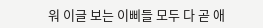워 이글 보는 이삐들 모두 다 곧 애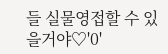들 실물영접할 수 있을거야♡'0'